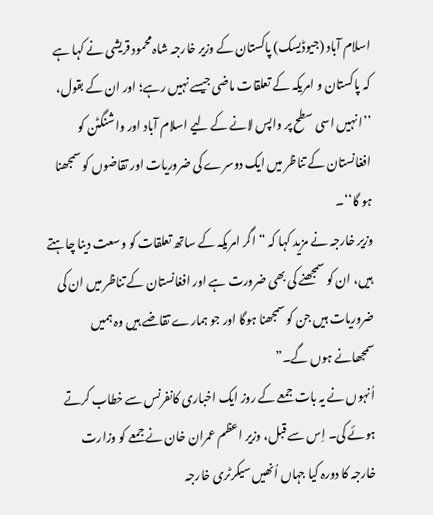اسلام آباد (جیوڈیسک) پاکستان کے وزیر خارجہ شاہ محمود قریشی نے کہا ہے کہ پاکستان و امریکہ کے تعلقات ماضی جیسے نہیں رہے؛ اور ان کے بقول، ’’انہیں اسی سطح پر واپس لانے کے لیے اسلام آباد اور واشنگٹن کو افغانستان کے تناظر میں ایک دوسرے کی ضروریات اور تقاضوں کو سمجھنا ہو گا‘‘۔
وزیر خارجہ نے مزید کہا کہ “اگر امریکہ کے ساتھ تعلقات کو وسعت دینا چاہتے ہیں، ان کو سمجھنے کی بھی ضرورت ہے اور افغانستان کے تناظر میں ان کی ضروریات ہیں جن کو سمجھنا ہوگا اور جو ہمارے تقاضے ہیں وہ ہمیں سمجھانے ہوں گے۔”
اُنہوں نے یہ بات جمعے کے روز ایک اخباری کانفرنس سے خطاب کرتے ہوئے کی۔ اِس سے قبل، وزیر اعظم عمران خان نے جمعے کو وزارت خارجہ کا دورہ کیا جہاں اُنھیں سیکرٹری خارجہ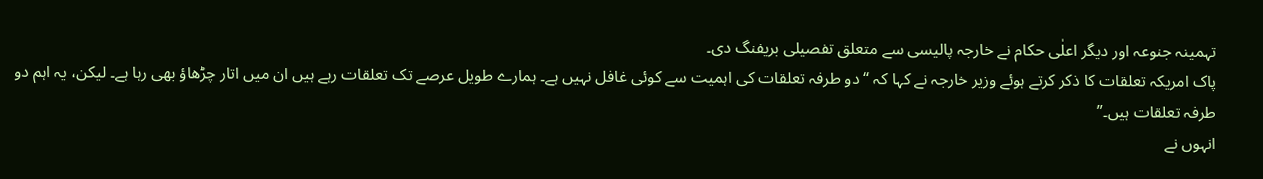تہمینہ جنوعہ اور دیگر اعلٰی حکام نے خارجہ پالیسی سے متعلق تفصیلی بریفنگ دی۔
پاک امریکہ تعلقات کا ذکر کرتے ہوئے وزیر خارجہ نے کہا کہ “دو طرفہ تعلقات کی اہمیت سے کوئی غافل نہیں ہے۔ ہمارے طویل عرصے تک تعلقات رہے ہیں ان میں اتار چڑھاؤ بھی رہا ہے۔ لیکن، یہ اہم دو طرفہ تعلقات ہیں۔”
انہوں نے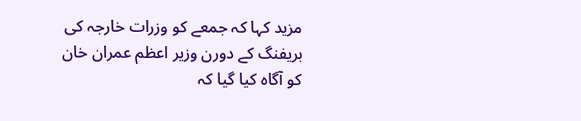مزید کہا کہ جمعے کو وزرات خارجہ کی بریفنگ کے دورن وزیر اعظم عمران خان کو آگاہ کیا گیا کہ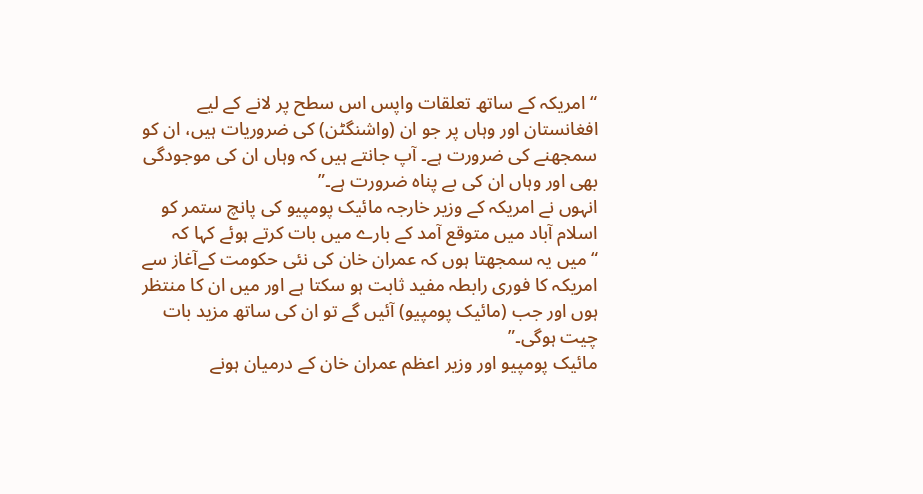“امریکہ کے ساتھ تعلقات واپس اس سطح پر لانے کے لیے افغانستان اور وہاں پر جو ان (واشنگٹن) کی ضروریات ہیں، ان کو سمجھنے کی ضرورت ہے۔ آپ جانتے ہیں کہ وہاں ان کی موجودگی بھی اور وہاں ان کی بے پناہ ضرورت ہے۔”
انہوں نے امریکہ کے وزیر خارجہ مائیک پومپیو کی پانچ ستمر کو اسلام آباد میں متوقع آمد کے بارے میں بات کرتے ہوئے کہا کہ “میں یہ سمجھتا ہوں کہ عمران خان کی نئی حکومت کےآغاز سے امریکہ کا فوری رابطہ مفید ثابت ہو سکتا ہے اور میں ان کا منتظر ہوں اور جب (مائیک پومپیو) آئیں گے تو ان کی ساتھ مزید بات چیت ہوگی۔”
مائیک پومپیو اور وزیر اعظم عمران خان کے درمیان ہونے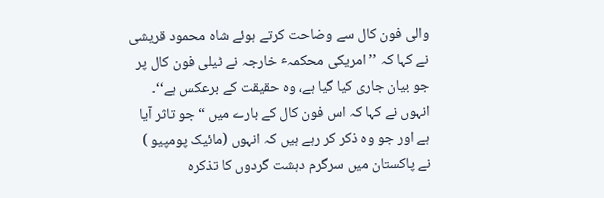والی فون کال سے وضاحت کرتے ہوئے شاہ محمود قریشی نے کہا کہ ’’امریکی محکمہٴ خارجہ نے ٹیلی فون کال پر جو بیان جاری کیا گیا ہے، وہ حقیقت کے برعکس ہے‘‘۔
انہوں نے کہا کہ اس فون کال کے بارے میں “جو تاثر آیا ہے اور جو وہ ذکر کر رہے ہیں کہ انہوں (مائیک پومپیو ) نے پاکستان میں سرگرم دہشت گردوں کا تذکرہ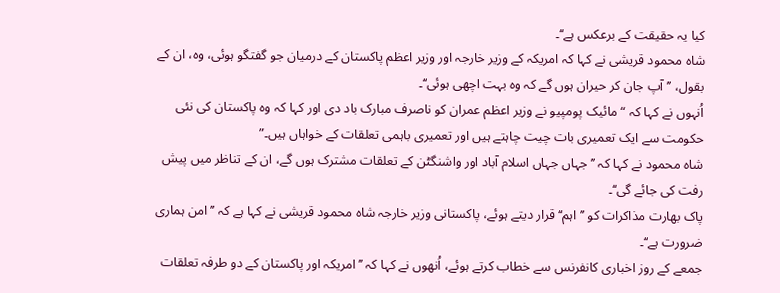کیا یہ حقیقت کے برعکس ہے‘‘۔
شاہ محمود قریشی نے کہا کہ امریکہ کے وزیر خارجہ اور وزیر اعظم پاکستان کے درمیان جو گفتگو ہوئی، وہ، ان کے بقول، ’’آپ جان کر حیران ہوں گے کہ وہ بہت اچھی ہوئی‘‘۔
اُنہوں نے کہا کہ “مائیک پومپیو نے وزیر اعظم عمران کو ناصرف مبارک باد دی اور کہا کہ وہ پاکستان کی نئی حکومت سے ایک تعمیری بات چیت چاہتے ہیں اور تعمیری باہمی تعلقات کے خواہاں ہیں۔”
شاہ محمود نے کہا کہ ’’جہاں جہاں اسلام آباد اور واشنگٹن کے تعلقات مشترک ہوں گے، ان کے تناظر میں پیش رفت کی جائے گی‘‘۔
پاک بھارت مذاکرات کو ’’اہم‘‘ قرار دیتے ہوئے، پاکستانی وزیر خارجہ شاہ محمود قریشی نے کہا ہے کہ ’’امن ہماری ضرورت ہے‘‘۔
جمعے کے روز اخباری کانفرنس سے خطاب کرتے ہوئے، اُنھوں نے کہا کہ ’’امریکہ اور پاکستان کے دو طرفہ تعلقات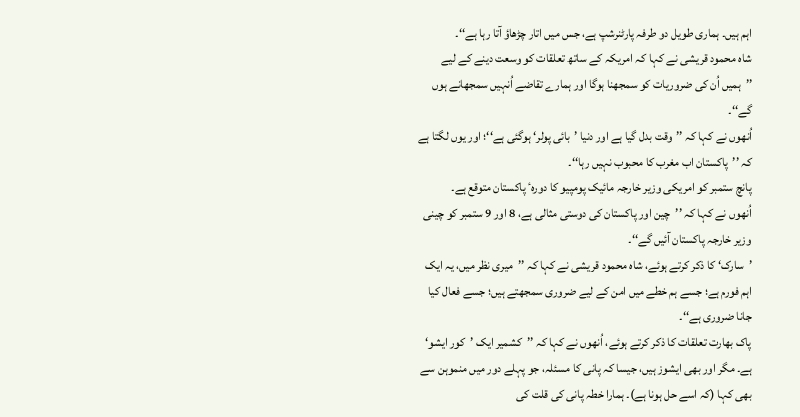اہم ہیں۔ ہماری طویل دو طرفہ پارٹنرشپ ہے، جس میں اتار چڑھاؤ آتا رہا ہے‘‘۔
شاہ محمود قریشی نے کہا کہ امریکہ کے ساتھ تعلقات کو وسعت دینے کے لیے ’’ہمیں اُن کی ضروریات کو سمجھنا ہوگا اور ہمارے تقاضے اُنہیں سمجھانے ہوں گے‘‘۔
اُنھوں نے کہا کہ ’’وقت بدل گیا ہے اور دنیا ’بائی پولر‘ ہوگئی ہے‘‘؛ اور یوں لگتا ہے کہ ’’پاکستان اب مغرب کا محبوب نہیں رہا‘‘۔
پانچ ستمبر کو امریکی وزیر خارجہ مائیک پومپیو کا دورہٴ پاکستان متوقع ہے۔
اُنھوں نے کہا کہ ’’چین اور پاکستان کی دوستی مثالی ہے، 8 اور 9 ستمبر کو چینی وزیر خارجہ پاکستان آئیں گے‘‘۔
’سارک‘ کا ذکر کرتے ہوئے، شاہ محمود قریشی نے کہا کہ ’’میری نظر میں، یہ ایک اہم فورم ہے؛ جسے ہم خطے میں امن کے لیے ضروری سمجھتے ہیں؛ جسے فعال کیا جانا ضروری ہے‘‘۔
پاک بھارت تعلقات کا ذکر کرتے ہوئے، اُنھوں نے کہا کہ ’’کشمیر ایک ’کور ایشو‘ ہے۔ مگر اور بھی ایشوز ہیں، جیسا کہ پانی کا مسئلہ، جو پہلے دور میں منموہن سے بھی کہا (کہ اسے حل ہونا ہے)۔ ہمارا خطہ پانی کی قلت کی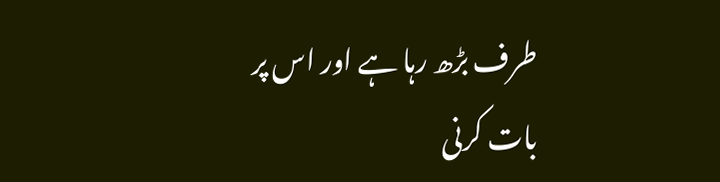طرف بڑھ رہا ہے اور اس پر بات کرنی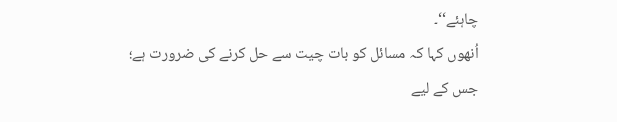چاہئے‘‘۔
اُنھوں کہا کہ مسائل کو بات چیت سے حل کرنے کی ضرورت ہے؛ جس کے لیے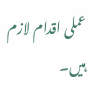عملی اقدام لازم ہیں۔